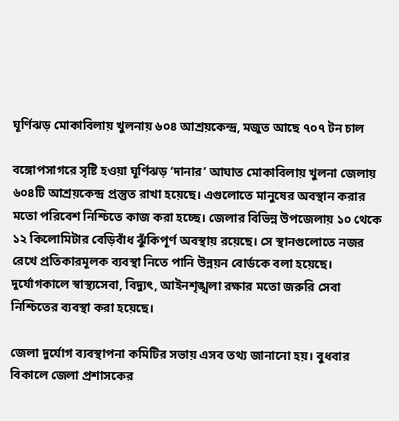ঘূর্ণিঝড় মোকাবিলায় খুলনায় ৬০৪ আশ্রয়কেন্দ্র, মজুত আছে ৭০৭ টন চাল

বঙ্গোপসাগরে সৃষ্টি হওয়া ঘূর্ণিঝড় ‘দানার’ আঘাত মোকাবিলায় খুলনা জেলায় ৬০৪টি আশ্রয়কেন্দ্র প্রস্তুত রাখা হয়েছে। এগুলোতে মানুষের অবস্থান করার মতো পরিবেশ নিশ্চিতে কাজ করা হচ্ছে। জেলার বিভিন্ন উপজেলায় ১০ থেকে ১২ কিলোমিটার বেড়িবাঁধ ঝুঁকিপূর্ণ অবস্থায় রয়েছে। সে স্থানগুলোতে নজর রেখে প্রতিকারমূলক ব্যবস্থা নিতে পানি উন্নয়ন বোর্ডকে বলা হয়েছে। দুর্যোগকালে স্বাস্থ্যসেবা, বিদ্যুৎ, আইনশৃঙ্খলা রক্ষার মতো জরুরি সেবা নিশ্চিতের ব্যবস্থা করা হয়েছে।

জেলা দুর্যোগ ব্যবস্থাপনা কমিটির সভায় এসব তথ্য জানানো হয়। বুধবার বিকালে জেলা প্রশাসকের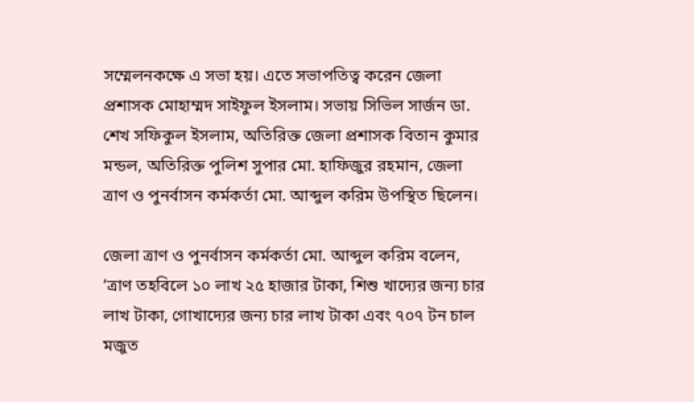সম্মেলনকক্ষে এ সভা হয়। এতে সভাপতিত্ব করেন জেলা প্রশাসক মোহাম্মদ সাইফুল ইসলাম। সভায় সিভিল সার্জন ডা. শেখ সফিকুল ইসলাম, অতিরিক্ত জেলা প্রশাসক বিতান কুমার মন্ডল, অতিরিক্ত পুলিশ সুপার মো. হাফিজুর রহমান, জেলা ত্রাণ ও পুনর্বাসন কর্মকর্তা মো. আব্দুল করিম উপস্থিত ছিলেন।

জেলা ত্রাণ ও পুনর্বাসন কর্মকর্তা মো. আব্দুল করিম বলেন, ‘ত্রাণ তহবিলে ১০ লাখ ২৫ হাজার টাকা, শিশু খাদ্যের জন্য চার লাখ টাকা, গোখাদ্যের জন্য চার লাখ টাকা এবং ৭০৭ টন চাল মজুত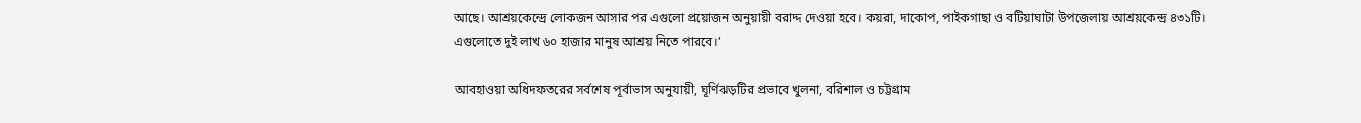আছে। আশ্রয়কেন্দ্রে লোকজন আসার পর এগুলো প্রয়োজন অনুয়ায়ী বরাদ্দ দেওয়া হবে। কয়রা, দাকোপ, পাইকগাছা ও বটিয়াঘাটা উপজেলায় আশ্রয়কেন্দ্র ৪৩১টি। এগুলোতে দুই লাখ ৬০ হাজার মানুষ আশ্রয় নিতে পারবে।’

আবহাওয়া অধিদফতরের সর্বশেষ পূর্বাভাস অনুযায়ী, ঘূর্ণিঝড়টির প্রভাবে খুলনা, বরিশাল ও চট্টগ্রাম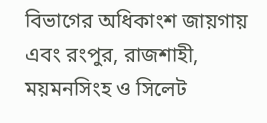বিভাগের অধিকাংশ জায়গায় এবং রংপুর, রাজশাহী, ময়মনসিংহ ও সিলেট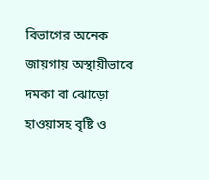বিভাগের অনেক জায়গায় অস্থায়ীভাবে দমকা বা ঝোড়ো হাওয়াসহ বৃষ্টি ও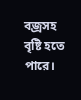বজ্রসহ বৃষ্টি হতে পারে।